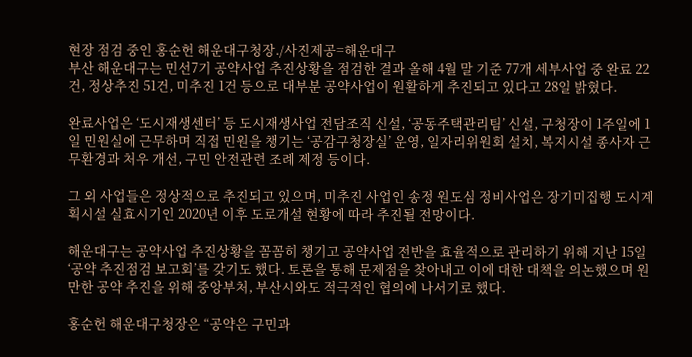현장 점검 중인 홍순헌 해운대구청장./사진제공=해운대구
부산 해운대구는 민선7기 공약사업 추진상황을 점검한 결과 올해 4월 말 기준 77개 세부사업 중 완료 22건, 정상추진 51건, 미추진 1건 등으로 대부분 공약사업이 원활하게 추진되고 있다고 28일 밝혔다.

완료사업은 ‘도시재생센터’ 등 도시재생사업 전담조직 신설, ‘공동주택관리팀’ 신설, 구청장이 1주일에 1일 민원실에 근무하며 직접 민원을 챙기는 ‘공감구청장실’ 운영, 일자리위원회 설치, 복지시설 종사자 근무환경과 처우 개선, 구민 안전관련 조례 제정 등이다.

그 외 사업들은 정상적으로 추진되고 있으며, 미추진 사업인 송정 원도심 정비사업은 장기미집행 도시계획시설 실효시기인 2020년 이후 도로개설 현황에 따라 추진될 전망이다.

해운대구는 공약사업 추진상황을 꼼꼼히 챙기고 공약사업 전반을 효율적으로 관리하기 위해 지난 15일 ‘공약 추진점검 보고회’를 갖기도 했다. 토론을 통해 문제점을 찾아내고 이에 대한 대책을 의논했으며 원만한 공약 추진을 위해 중앙부처, 부산시와도 적극적인 협의에 나서기로 했다.

홍순헌 해운대구청장은 “공약은 구민과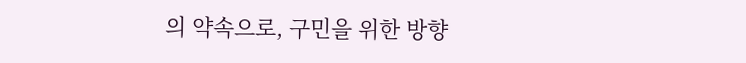의 약속으로, 구민을 위한 방향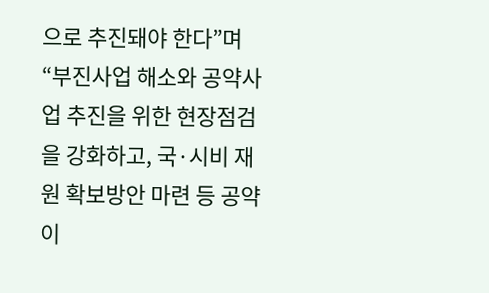으로 추진돼야 한다”며 “부진사업 해소와 공약사업 추진을 위한 현장점검을 강화하고, 국·시비 재원 확보방안 마련 등 공약 이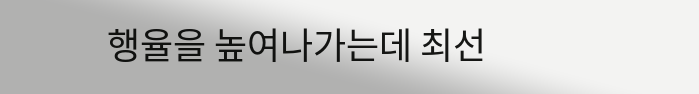행율을 높여나가는데 최선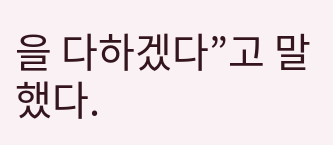을 다하겠다”고 말했다.